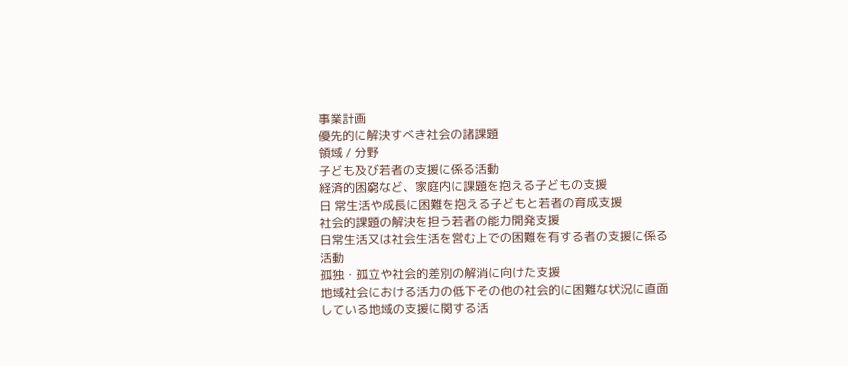事業計画
優先的に解決すべき社会の諸課題
領域 / 分野
子ども及び若者の支援に係る活動
経済的困窮など、家庭内に課題を抱える子どもの支援
日 常生活や成長に困難を抱える子どもと若者の育成支援
社会的課題の解決を担う若者の能力開発支援
日常生活又は社会生活を営む上での困難を有する者の支援に係る活動
孤独・孤立や社会的差別の解消に向けた支援
地域社会における活力の低下その他の社会的に困難な状況に直面している地域の支援に関する活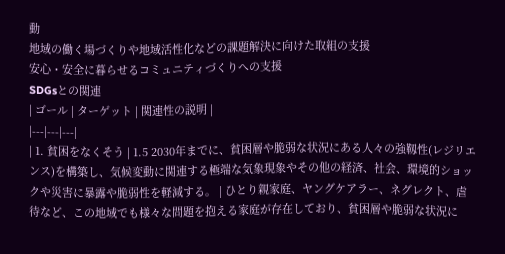動
地域の働く場づくりや地域活性化などの課題解決に向けた取組の支援
安心・安全に暮らせるコミュニティづくりへの支援
SDGsとの関連
| ゴール | ターゲット | 関連性の説明 |
|---|---|---|
| 1. 貧困をなくそう | 1.5 2030年までに、貧困層や脆弱な状況にある人々の強靱性(レジリエンス)を構築し、気候変動に関連する極端な気象現象やその他の経済、社会、環境的ショックや災害に暴露や脆弱性を軽減する。 | ひとり親家庭、ヤングケアラー、ネグレクト、虐待など、この地域でも様々な問題を抱える家庭が存在しており、貧困層や脆弱な状況に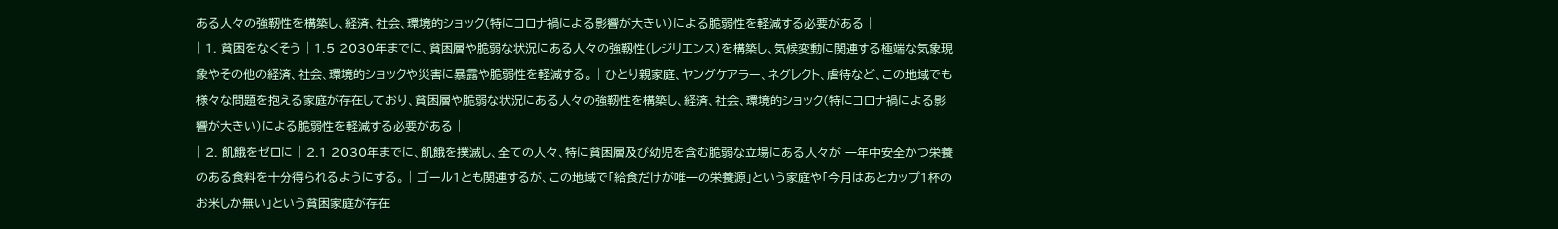ある人々の強靭性を構築し、経済、社会、環境的ショック(特にコロナ禍による影響が大きい)による脆弱性を軽減する必要がある |
| 1. 貧困をなくそう | 1.5 2030年までに、貧困層や脆弱な状況にある人々の強靱性(レジリエンス)を構築し、気候変動に関連する極端な気象現象やその他の経済、社会、環境的ショックや災害に暴露や脆弱性を軽減する。 | ひとり親家庭、ヤングケアラー、ネグレクト、虐待など、この地域でも様々な問題を抱える家庭が存在しており、貧困層や脆弱な状況にある人々の強靭性を構築し、経済、社会、環境的ショック(特にコロナ禍による影響が大きい)による脆弱性を軽減する必要がある |
| 2. 飢餓をゼロに | 2.1 2030年までに、飢餓を撲滅し、全ての人々、特に貧困層及び幼児を含む脆弱な立場にある人々が 一年中安全かつ栄養のある食料を十分得られるようにする。 | ゴール1とも関連するが、この地域で「給食だけが唯一の栄養源」という家庭や「今月はあとカップ1杯のお米しか無い」という貧困家庭が存在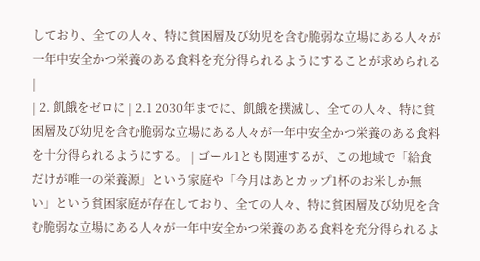しており、全ての人々、特に貧困層及び幼児を含む脆弱な立場にある人々が一年中安全かつ栄養のある食料を充分得られるようにすることが求められる |
| 2. 飢餓をゼロに | 2.1 2030年までに、飢餓を撲滅し、全ての人々、特に貧困層及び幼児を含む脆弱な立場にある人々が一年中安全かつ栄養のある食料を十分得られるようにする。 | ゴール1とも関連するが、この地域で「給食だけが唯一の栄養源」という家庭や「今月はあとカップ1杯のお米しか無い」という貧困家庭が存在しており、全ての人々、特に貧困層及び幼児を含む脆弱な立場にある人々が一年中安全かつ栄養のある食料を充分得られるよ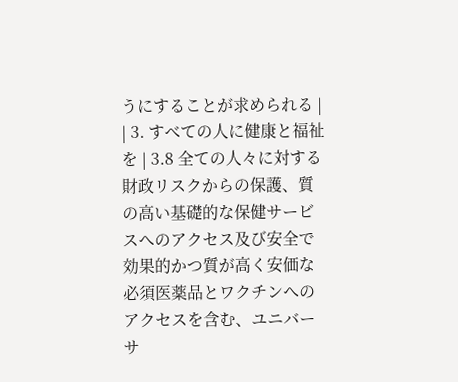うにすることが求められる |
| 3. すべての人に健康と福祉を | 3.8 全ての人々に対する財政リスクからの保護、質の高い基礎的な保健サービスへのアクセス及び安全で効果的かつ質が高く安価な必須医薬品とワクチンへのアクセスを含む、ユニバーサ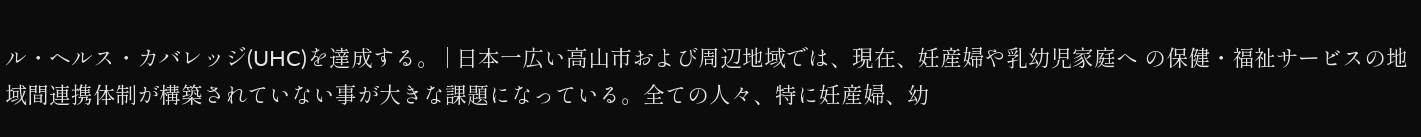ル・ヘルス・カバレッジ(UHC)を達成する。 | 日本一広い高山市および周辺地域では、現在、妊産婦や乳幼児家庭へ の保健・福祉サービスの地域間連携体制が構築されていない事が大きな課題になっている。全ての人々、特に妊産婦、幼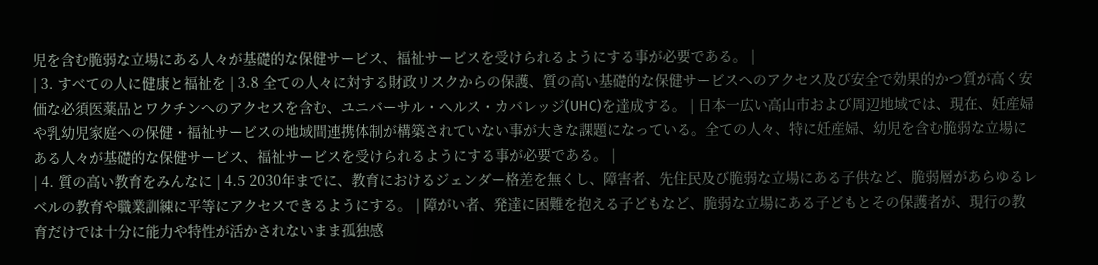児を含む脆弱な立場にある人々が基礎的な保健サービス、福祉サービスを受けられるようにする事が必要である。 |
| 3. すべての人に健康と福祉を | 3.8 全ての人々に対する財政リスクからの保護、質の高い基礎的な保健サービスへのアクセス及び安全で効果的かつ質が高く安価な必須医薬品とワクチンへのアクセスを含む、ユニバーサル・ヘルス・カバレッジ(UHC)を達成する。 | 日本一広い高山市および周辺地域では、現在、妊産婦や乳幼児家庭への保健・福祉サービスの地域間連携体制が構築されていない事が大きな課題になっている。全ての人々、特に妊産婦、幼児を含む脆弱な立場にある人々が基礎的な保健サービス、福祉サービスを受けられるようにする事が必要である。 |
| 4. 質の高い教育をみんなに | 4.5 2030年までに、教育におけるジェンダー格差を無くし、障害者、先住民及び脆弱な立場にある子供など、脆弱層があらゆるレベルの教育や職業訓練に平等にアクセスできるようにする。 | 障がい者、発達に困難を抱える子どもなど、脆弱な立場にある子どもとその保護者が、現行の教育だけでは十分に能力や特性が活かされないまま孤独感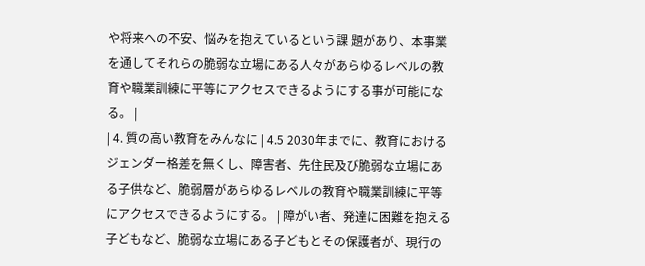や将来への不安、悩みを抱えているという課 題があり、本事業を通してそれらの脆弱な立場にある人々があらゆるレベルの教育や職業訓練に平等にアクセスできるようにする事が可能になる。 |
| 4. 質の高い教育をみんなに | 4.5 2030年までに、教育におけるジェンダー格差を無くし、障害者、先住民及び脆弱な立場にある子供など、脆弱層があらゆるレベルの教育や職業訓練に平等にアクセスできるようにする。 | 障がい者、発達に困難を抱える子どもなど、脆弱な立場にある子どもとその保護者が、現行の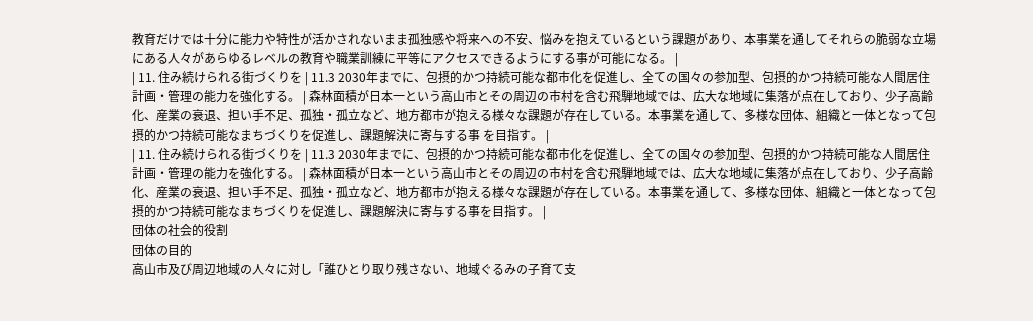教育だけでは十分に能力や特性が活かされないまま孤独感や将来への不安、悩みを抱えているという課題があり、本事業を通してそれらの脆弱な立場にある人々があらゆるレベルの教育や職業訓練に平等にアクセスできるようにする事が可能になる。 |
| 11. 住み続けられる街づくりを | 11.3 2030年までに、包摂的かつ持続可能な都市化を促進し、全ての国々の参加型、包摂的かつ持続可能な人間居住計画・管理の能力を強化する。 | 森林面積が日本一という高山市とその周辺の市村を含む飛騨地域では、広大な地域に集落が点在しており、少子高齢化、産業の衰退、担い手不足、孤独・孤立など、地方都市が抱える様々な課題が存在している。本事業を通して、多様な団体、組織と一体となって包摂的かつ持続可能なまちづくりを促進し、課題解決に寄与する事 を目指す。 |
| 11. 住み続けられる街づくりを | 11.3 2030年までに、包摂的かつ持続可能な都市化を促進し、全ての国々の参加型、包摂的かつ持続可能な人間居住計画・管理の能力を強化する。 | 森林面積が日本一という高山市とその周辺の市村を含む飛騨地域では、広大な地域に集落が点在しており、少子高齢化、産業の衰退、担い手不足、孤独・孤立など、地方都市が抱える様々な課題が存在している。本事業を通して、多様な団体、組織と一体となって包摂的かつ持続可能なまちづくりを促進し、課題解決に寄与する事を目指す。 |
団体の社会的役割
団体の目的
高山市及び周辺地域の人々に対し「誰ひとり取り残さない、地域ぐるみの子育て支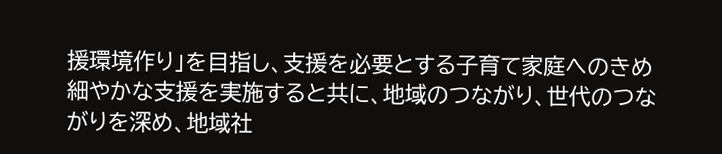援環境作り」を目指し、支援を必要とする子育て家庭へのきめ細やかな支援を実施すると共に、地域のつながり、世代のつながりを深め、地域社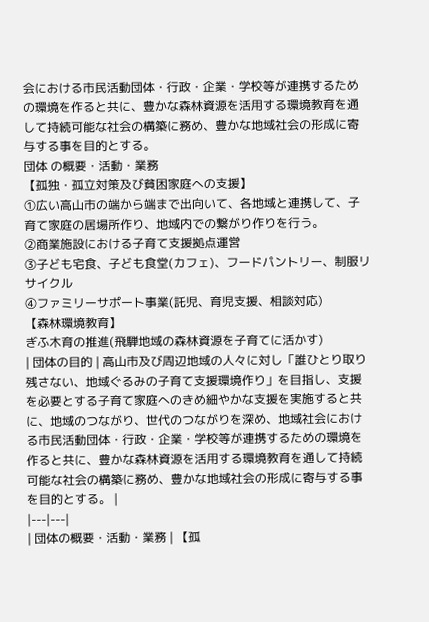会における市民活動団体・行政・企業・学校等が連携するための環境を作ると共に、豊かな森林資源を活用する環境教育を通して持続可能な社会の構築に務め、豊かな地域社会の形成に寄与する事を目的とする。
団体 の概要・活動・業務
【孤独・孤立対策及び貧困家庭への支援】
①広い高山市の端から端まで出向いて、各地域と連携して、子育て家庭の居場所作り、地域内での繋がり作りを行う。
②商業施設における子育て支援拠点運営
③子ども宅食、子ども食堂(カフェ)、フードパントリー、制服リサイクル
④ファミリーサポート事業(託児、育児支援、相談対応)
【森林環境教育】
ぎふ木育の推進(飛騨地域の森林資源を子育てに活かす)
| 団体の目的 | 高山市及び周辺地域の人々に対し「誰ひとり取り残さない、地域ぐるみの子育て支援環境作り」を目指し、支援を必要とする子育て家庭へのきめ細やかな支援を実施すると共に、地域のつながり、世代のつながりを深め、地域社会における市民活動団体・行政・企業・学校等が連携するための環境を作ると共に、豊かな森林資源を活用する環境教育を通して持続可能な社会の構築に務め、豊かな地域社会の形成に寄与する事を目的とする。 |
|---|---|
| 団体の概要・活動・業務 | 【孤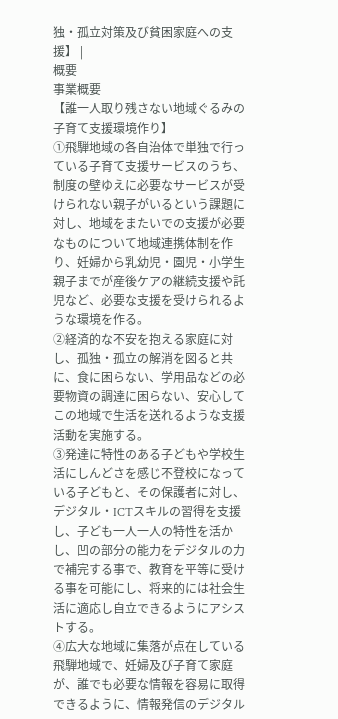独・孤立対策及び貧困家庭への支援】 |
概要
事業概要
【誰一人取り残さない地域ぐるみの子育て支援環境作り】
①飛騨地域の各自治体で単独で行っている子育て支援サービスのうち、制度の壁ゆえに必要なサービスが受けられない親子がいるという課題に対し、地域をまたいでの支援が必要なものについて地域連携体制を作り、妊婦から乳幼児・園児・小学生親子までが産後ケアの継続支援や託児など、必要な支援を受けられるような環境を作る。
②経済的な不安を抱える家庭に対し、孤独・孤立の解消を図ると共に、食に困らない、学用品などの必要物資の調達に困らない、安心してこの地域で生活を送れるような支援活動を実施する。
③発達に特性のある子どもや学校生活にしんどさを感じ不登校になっている子どもと、その保護者に対し、デジタル・ICTスキルの習得を支援し、子ども一人一人の特性を活かし、凹の部分の能力をデジタルの力で補完する事で、教育を平等に受ける事を可能にし、将来的には社会生活に適応し自立できるようにアシストする。
④広大な地域に集落が点在している飛騨地域で、妊婦及び子育て家庭が、誰でも必要な情報を容易に取得できるように、情報発信のデジタル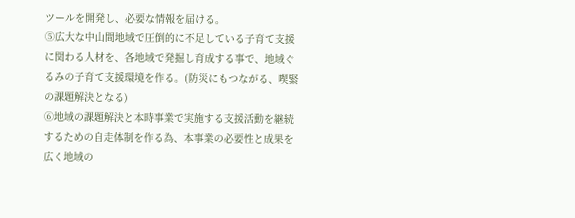ツールを開発し、必要な情報を届ける。
⑤広大な中山間地域で圧倒的に不足している子育て支援に関わる人材を、各地域で発掘し育成する事で、地域ぐるみの子育て支援環境を作る。(防災にもつながる、喫緊の課題解決となる)
⑥地域の課題解決と本時事業で実施する支援活動を継続するための自走体制を作る為、本事業の必要性と成果を広く地域の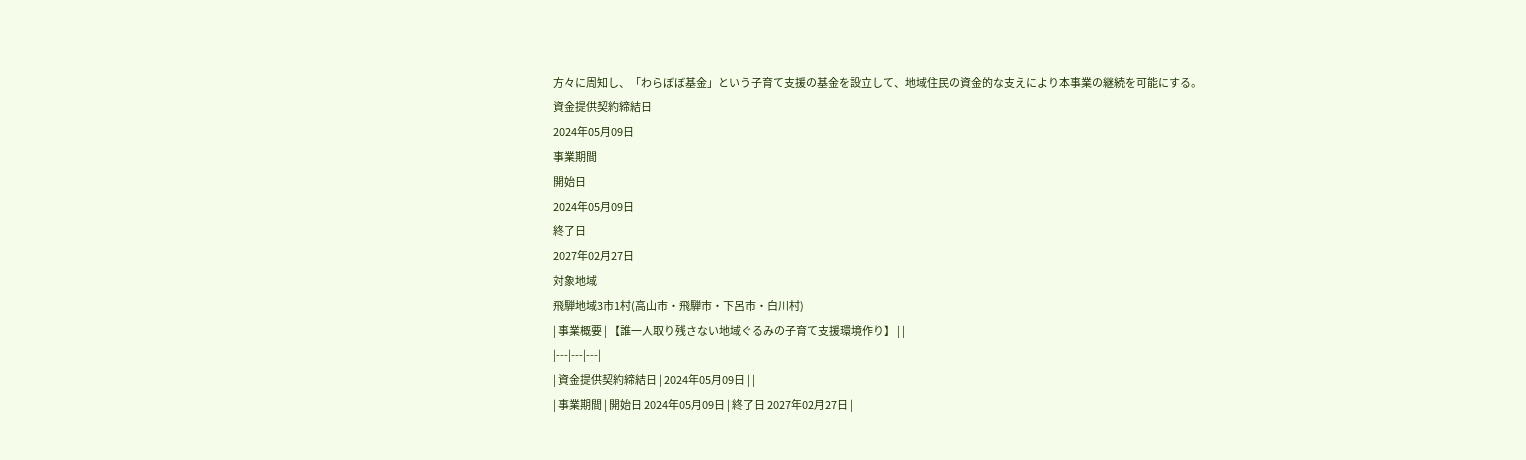方々に周知し、「わらぼぼ基金」という子育て支援の基金を設立して、地域住民の資金的な支えにより本事業の継続を可能にする。
資金提供契約締結日
2024年05月09日
事業期間
開始日
2024年05月09日
終了日
2027年02月27日
対象地域
飛騨地域3市1村(高山市・飛騨市・下呂市・白川村)
| 事業概要 | 【誰一人取り残さない地域ぐるみの子育て支援環境作り】 | |
|---|---|---|
| 資金提供契約締結日 | 2024年05月09日 | |
| 事業期間 | 開始日 2024年05月09日 | 終了日 2027年02月27日 |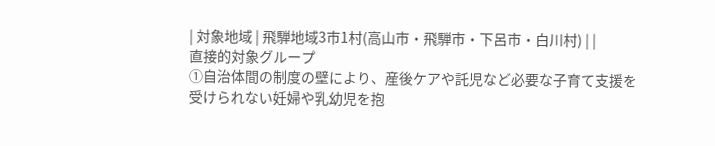| 対象地域 | 飛騨地域3市1村(高山市・飛騨市・下呂市・白川村) | |
直接的対象グループ
①自治体間の制度の壁により、産後ケアや託児など必要な子育て支援を受けられない妊婦や乳幼児を抱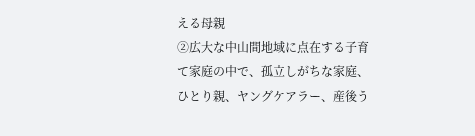える母親
②広大な中山間地域に点在する子育て家庭の中で、孤立しがちな家庭、ひとり親、ヤングケアラー、産後う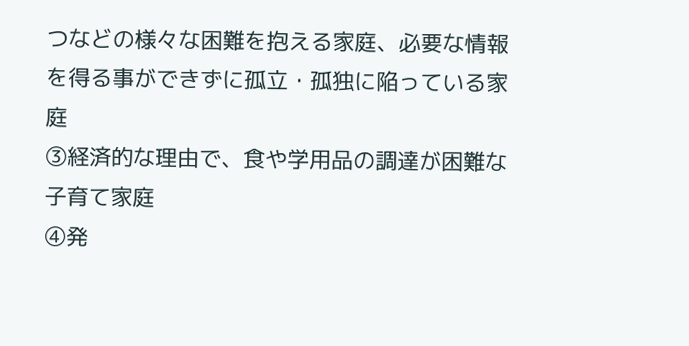つなどの様々な困難を抱える家庭、必要な情報を得る事ができずに孤立・孤独に陥っている家庭
③経済的な理由で、食や学用品の調達が困難な子育て家庭
④発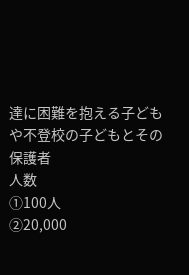達に困難を抱える子どもや不登校の子どもとその保護者
人数
①100人
②20,000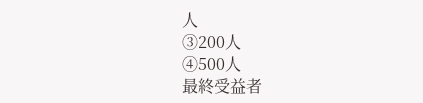人
③200人
④500人
最終受益者